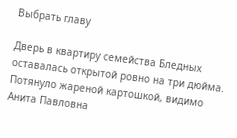Выбрать главу

Дверь в квартиру семейства Бледных оставалась открытой ровно на три дюйма. Потянуло жареной картошкой, видимо Анита Павловна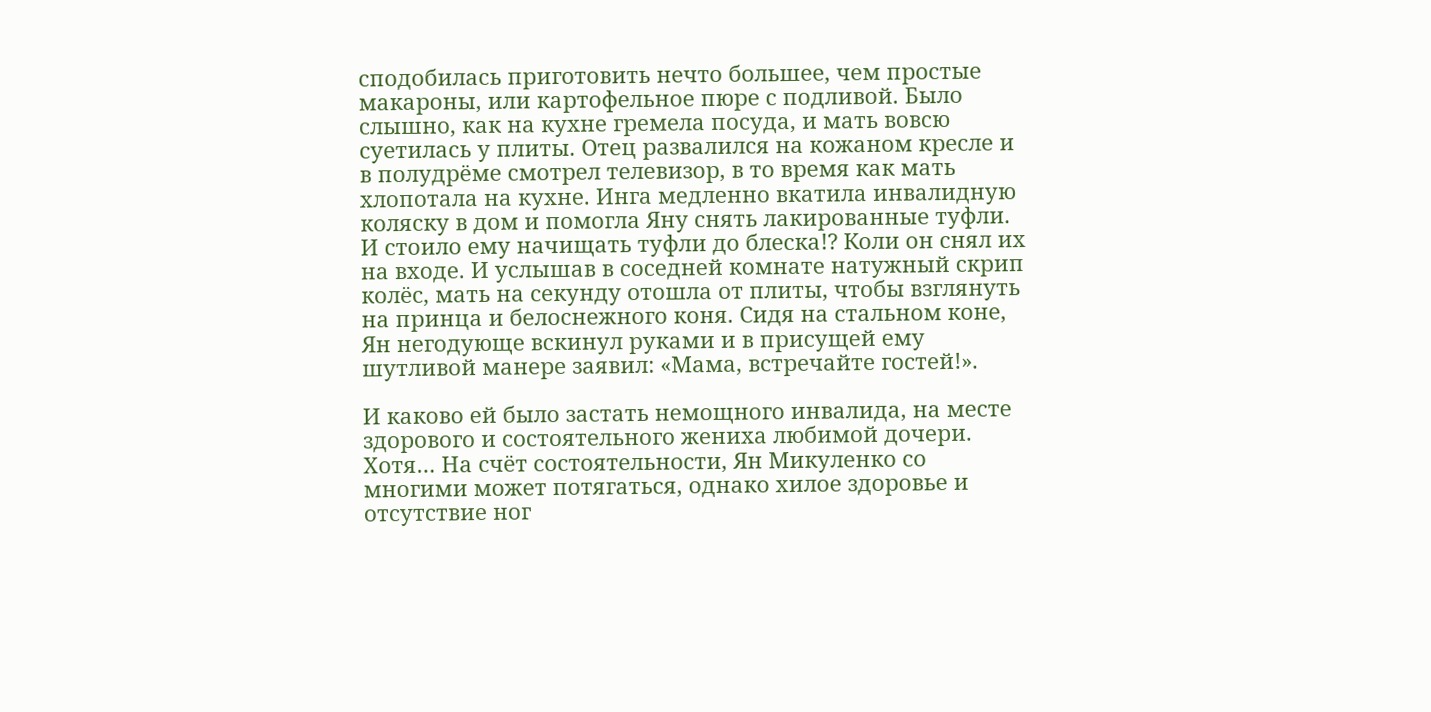сподобилась приготовить нечто большее, чем простые макароны, или картофельное пюре с подливой. Было слышно, как на кухне гремела посуда, и мать вовсю суетилась у плиты. Отец развалился на кожаном кресле и в полудрёме смотрел телевизор, в то время как мать хлопотала на кухне. Инга медленно вкатила инвалидную коляску в дом и помогла Яну снять лакированные туфли. И стоило ему начищать туфли до блеска!? Коли он снял их на входе. И услышав в соседней комнате натужный скрип колёс, мать на секунду отошла от плиты, чтобы взглянуть на принца и белоснежного коня. Сидя на стальном коне, Ян негодующе вскинул руками и в присущей ему шутливой манере заявил: «Мама, встречайте гостей!».

И каково ей было застать немощного инвалида, на месте здорового и состоятельного жениха любимой дочери. Хотя… На счёт состоятельности, Ян Микуленко со многими может потягаться, однако хилое здоровье и отсутствие ног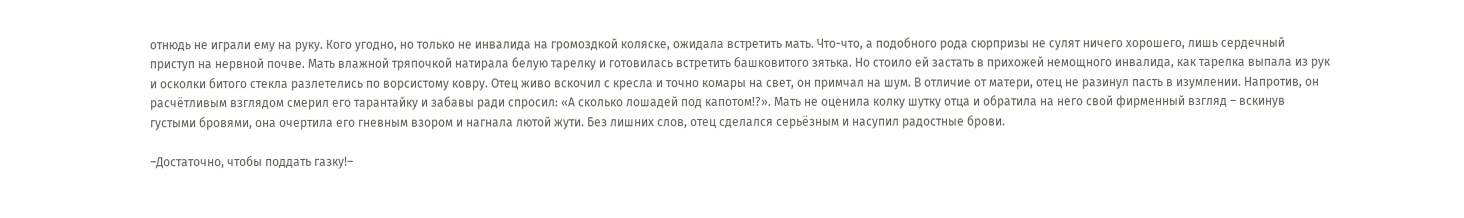отнюдь не играли ему на руку. Кого угодно, но только не инвалида на громоздкой коляске, ожидала встретить мать. Что-что, а подобного рода сюрпризы не сулят ничего хорошего, лишь сердечный приступ на нервной почве. Мать влажной тряпочкой натирала белую тарелку и готовилась встретить башковитого зятька. Но стоило ей застать в прихожей немощного инвалида, как тарелка выпала из рук и осколки битого стекла разлетелись по ворсистому ковру. Отец живо вскочил с кресла и точно комары на свет, он примчал на шум. В отличие от матери, отец не разинул пасть в изумлении. Напротив, он расчётливым взглядом смерил его тарантайку и забавы ради спросил: «А сколько лошадей под капотом!?». Мать не оценила колку шутку отца и обратила на него свой фирменный взгляд – вскинув густыми бровями, она очертила его гневным взором и нагнала лютой жути. Без лишних слов, отец сделался серьёзным и насупил радостные брови.

–Достаточно, чтобы поддать газку!–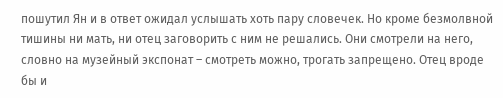пошутил Ян и в ответ ожидал услышать хоть пару словечек. Но кроме безмолвной тишины ни мать, ни отец заговорить с ним не решались. Они смотрели на него, словно на музейный экспонат – смотреть можно, трогать запрещено. Отец вроде бы и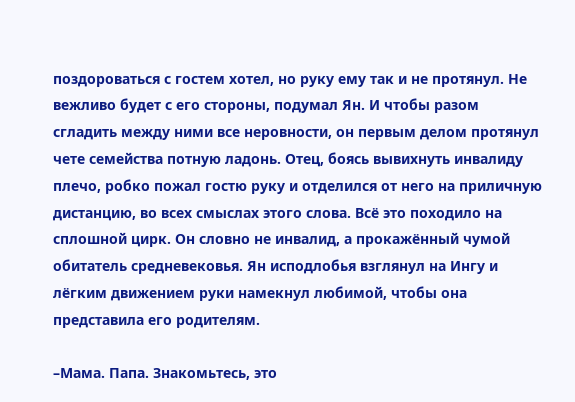поздороваться с гостем хотел, но руку ему так и не протянул. Не вежливо будет с его стороны, подумал Ян. И чтобы разом сгладить между ними все неровности, он первым делом протянул чете семейства потную ладонь. Отец, боясь вывихнуть инвалиду плечо, робко пожал гостю руку и отделился от него на приличную дистанцию, во всех смыслах этого слова. Всё это походило на сплошной цирк. Он словно не инвалид, а прокажённый чумой обитатель средневековья. Ян исподлобья взглянул на Ингу и лёгким движением руки намекнул любимой, чтобы она представила его родителям.

–Мама. Папа. Знакомьтесь, это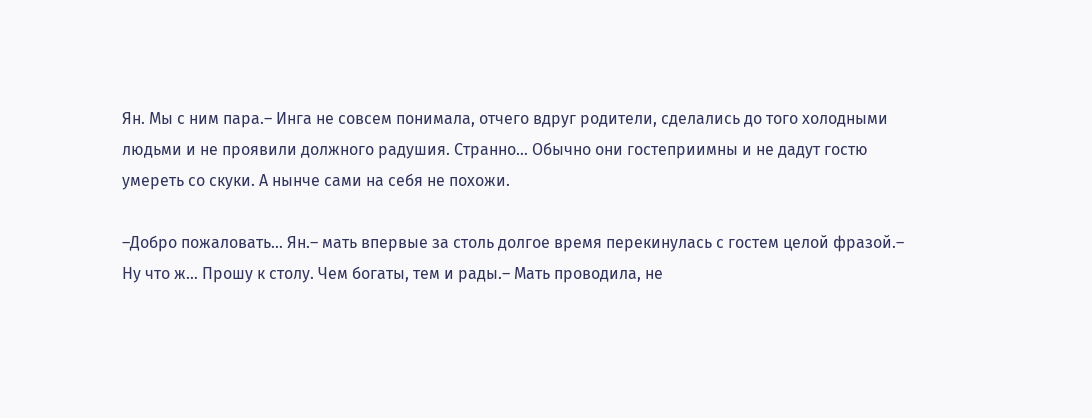Ян. Мы с ним пара.– Инга не совсем понимала, отчего вдруг родители, сделались до того холодными людьми и не проявили должного радушия. Странно… Обычно они гостеприимны и не дадут гостю умереть со скуки. А нынче сами на себя не похожи.

–Добро пожаловать… Ян.– мать впервые за столь долгое время перекинулась с гостем целой фразой.– Ну что ж… Прошу к столу. Чем богаты, тем и рады.– Мать проводила, не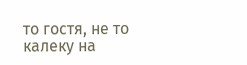то гостя, не то калеку на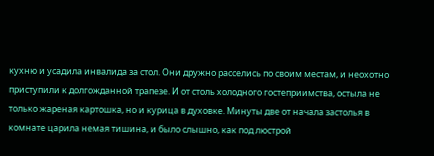кухню и усадила инвалида за стол. Они дружно расселись по своим местам, и неохотно приступили к долгожданной трапезе. И от столь холодного гостеприимства, остыла не только жареная картошка, но и курица в духовке. Минуты две от начала застолья в комнате царила немая тишина, и было слышно, как под люстрой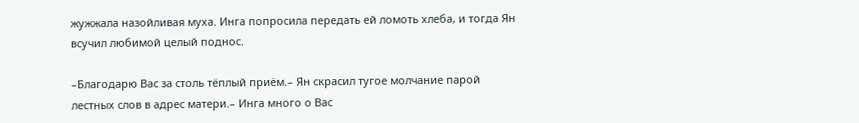жужжала назойливая муха. Инга попросила передать ей ломоть хлеба, и тогда Ян всучил любимой целый поднос.

–Благодарю Вас за столь тёплый приём.– Ян скрасил тугое молчание парой лестных слов в адрес матери.– Инга много о Вас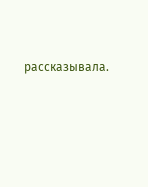рассказывала.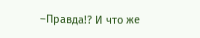–Правда!? И что же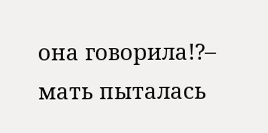она говорила!?– мать пыталась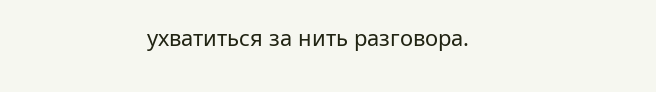ухватиться за нить разговора.